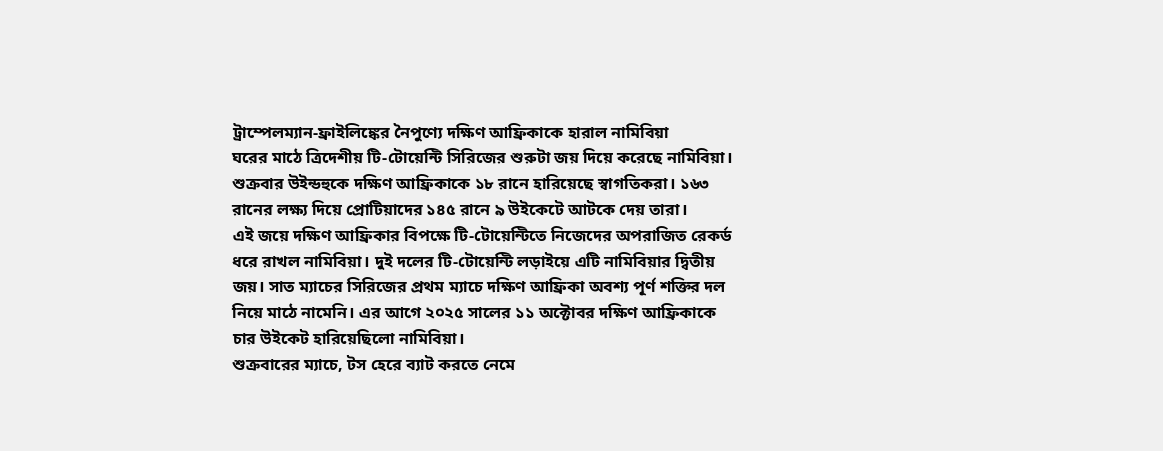ট্রাম্পেলম্যান-ফ্রাইলিঙ্কের নৈপুণ্যে দক্ষিণ আফ্রিকাকে হারাল নামিবিয়া
ঘরের মাঠে ত্রিদেশীয় টি-টোয়েন্টি সিরিজের শুরুটা জয় দিয়ে করেছে নামিবিয়া। শুক্রবার উইন্ডহুকে দক্ষিণ আফ্রিকাকে ১৮ রানে হারিয়েছে স্বাগতিকরা। ১৬৩ রানের লক্ষ্য দিয়ে প্রোটিয়াদের ১৪৫ রানে ৯ উইকেটে আটকে দেয় তারা।
এই জয়ে দক্ষিণ আফ্রিকার বিপক্ষে টি-টোয়েন্টিতে নিজেদের অপরাজিত রেকর্ড ধরে রাখল নামিবিয়া। দুই দলের টি-টোয়েন্টি লড়াইয়ে এটি নামিবিয়ার দ্বিতীয় জয়। সাত ম্যাচের সিরিজের প্রথম ম্যাচে দক্ষিণ আফ্রিকা অবশ্য পূর্ণ শক্তির দল নিয়ে মাঠে নামেনি। এর আগে ২০২৫ সালের ১১ অক্টোবর দক্ষিণ আফ্রিকাকে চার উইকেট হারিয়েছিলো নামিবিয়া।
শুক্রবারের ম্যাচে, টস হেরে ব্যাট করতে নেমে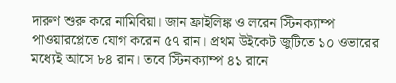দারুণ শুরু করে নামিবিয়া। জান ফ্রাইলিঙ্ক ও লরেন স্টিনক্যাম্প পাওয়ারপ্লেতে যোগ করেন ৫৭ রান। প্রথম উইকেট জুটিতে ১০ ওভারের মধ্যেই আসে ৮৪ রান। তবে স্টিনক্যাম্প ৪১ রানে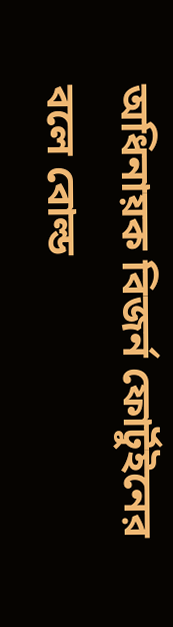অধিনায়ক বিজর্ন ফোর্টুইনের বলে বোল্ড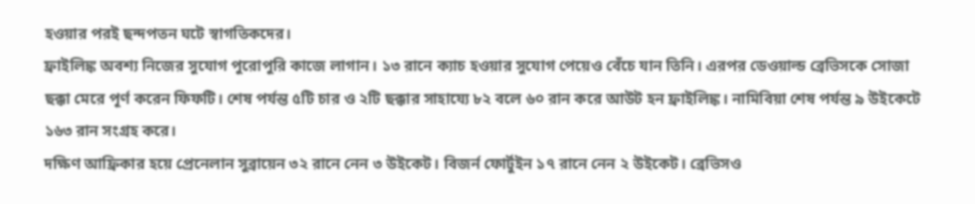হওয়ার পরই ছন্দপতন ঘটে স্বাগতিকদের।
ফ্রাইলিঙ্ক অবশ্য নিজের সুযোগ পুরোপুরি কাজে লাগান। ১৩ রানে ক্যাচ হওয়ার সুযোগ পেয়েও বেঁচে যান তিনি। এরপর ডেওয়াল্ড ব্রেভিসকে সোজা ছক্কা মেরে পূর্ণ করেন ফিফটি। শেষ পর্যন্ত ৫টি চার ও ২টি ছক্কার সাহায্যে ৮২ বলে ৬০ রান করে আউট হন ফ্রাইলিঙ্ক। নামিবিয়া শেষ পর্যন্ত ৯ উইকেটে ১৬৩ রান সংগ্রহ করে।
দক্ষিণ আফ্রিকার হয়ে প্রেনেলান সুব্রায়েন ৩২ রানে নেন ৩ উইকেট। বিজর্ন ফোর্টুইন ১৭ রানে নেন ২ উইকেট। ব্রেভিসও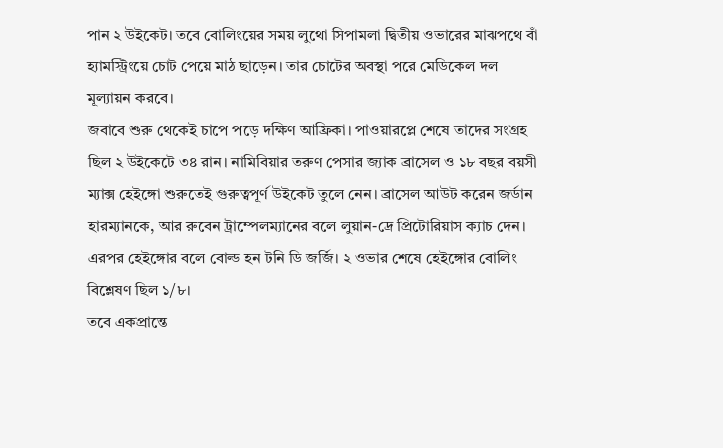পান ২ উইকেট। তবে বোলিংয়ের সময় লুথো সিপামলা দ্বিতীয় ওভারের মাঝপথে বাঁ হ্যামস্ট্রিংয়ে চোট পেয়ে মাঠ ছাড়েন। তার চোটের অবস্থা পরে মেডিকেল দল মূল্যায়ন করবে।
জবাবে শুরু থেকেই চাপে পড়ে দক্ষিণ আফ্রিকা। পাওয়ারপ্লে শেষে তাদের সংগ্রহ ছিল ২ উইকেটে ৩৪ রান। নামিবিয়ার তরুণ পেসার জ্যাক ব্রাসেল ও ১৮ বছর বয়সী ম্যাক্স হেইঙ্গো শুরুতেই গুরুত্বপূর্ণ উইকেট তুলে নেন। ব্রাসেল আউট করেন জর্ডান হারম্যানকে, আর রুবেন ট্রাম্পেলম্যানের বলে লুয়ান-দ্রে প্রিটোরিয়াস ক্যাচ দেন। এরপর হেইঙ্গোর বলে বোল্ড হন টনি ডি জর্জি। ২ ওভার শেষে হেইঙ্গোর বোলিং বিশ্লেষণ ছিল ১/৮।
তবে একপ্রান্তে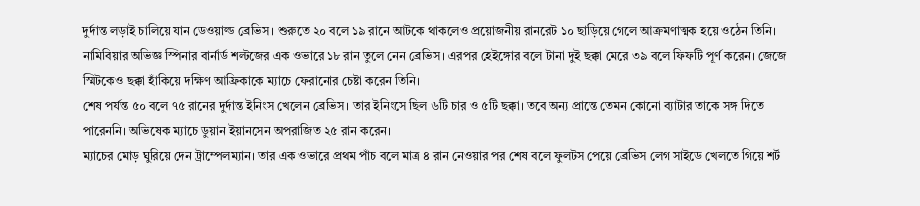দুর্দান্ত লড়াই চালিয়ে যান ডেওয়াল্ড ব্রেভিস। শুরুতে ২০ বলে ১৯ রানে আটকে থাকলেও প্রয়োজনীয় রানরেট ১০ ছাড়িয়ে গেলে আক্রমণাত্মক হয়ে ওঠেন তিনি। নামিবিয়ার অভিজ্ঞ স্পিনার বার্নার্ড শল্টজের এক ওভারে ১৮ রান তুলে নেন ব্রেভিস। এরপর হেইঙ্গোর বলে টানা দুই ছক্কা মেরে ৩৯ বলে ফিফটি পূর্ণ করেন। জেজে স্মিটকেও ছক্কা হাঁকিয়ে দক্ষিণ আফ্রিকাকে ম্যাচে ফেরানোর চেষ্টা করেন তিনি।
শেষ পর্যন্ত ৫০ বলে ৭৫ রানের দুর্দান্ত ইনিংস খেলেন ব্রেভিস। তার ইনিংসে ছিল ৬টি চার ও ৫টি ছক্কা। তবে অন্য প্রান্তে তেমন কোনো ব্যাটার তাকে সঙ্গ দিতে পারেননি। অভিষেক ম্যাচে ডুয়ান ইয়ানসেন অপরাজিত ২৫ রান করেন।
ম্যাচের মোড় ঘুরিয়ে দেন ট্রাম্পেলম্যান। তার এক ওভারে প্রথম পাঁচ বলে মাত্র ৪ রান নেওয়ার পর শেষ বলে ফুলটস পেয়ে ব্রেভিস লেগ সাইডে খেলতে গিয়ে শর্ট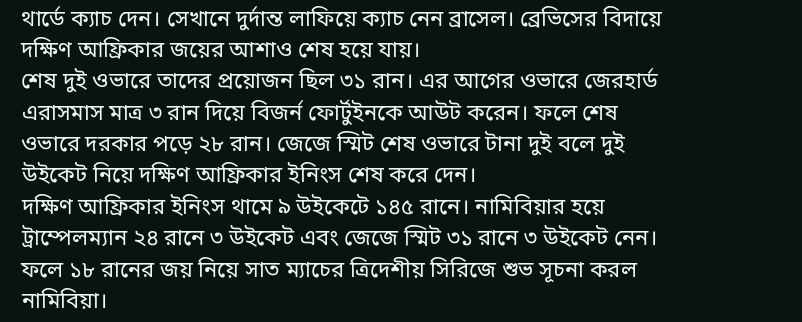থার্ডে ক্যাচ দেন। সেখানে দুর্দান্ত লাফিয়ে ক্যাচ নেন ব্রাসেল। ব্রেভিসের বিদায়ে দক্ষিণ আফ্রিকার জয়ের আশাও শেষ হয়ে যায়।
শেষ দুই ওভারে তাদের প্রয়োজন ছিল ৩১ রান। এর আগের ওভারে জেরহার্ড এরাসমাস মাত্র ৩ রান দিয়ে বিজর্ন ফোর্টুইনকে আউট করেন। ফলে শেষ ওভারে দরকার পড়ে ২৮ রান। জেজে স্মিট শেষ ওভারে টানা দুই বলে দুই উইকেট নিয়ে দক্ষিণ আফ্রিকার ইনিংস শেষ করে দেন।
দক্ষিণ আফ্রিকার ইনিংস থামে ৯ উইকেটে ১৪৫ রানে। নামিবিয়ার হয়ে ট্রাম্পেলম্যান ২৪ রানে ৩ উইকেট এবং জেজে স্মিট ৩১ রানে ৩ উইকেট নেন।
ফলে ১৮ রানের জয় নিয়ে সাত ম্যাচের ত্রিদেশীয় সিরিজে শুভ সূচনা করল নামিবিয়া।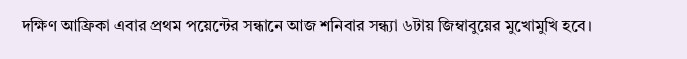দক্ষিণ আফ্রিকা এবার প্রথম পয়েন্টের সন্ধানে আজ শনিবার সন্ধ্যা ৬টায় জিম্বাবুয়ের মুখোমুখি হবে।